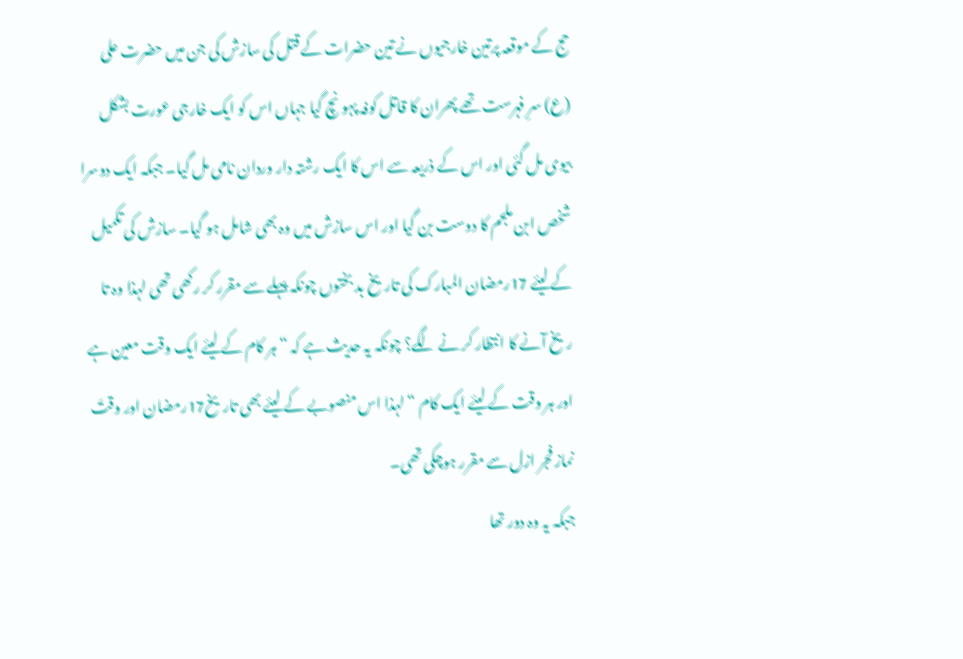حج کے موقعہ پرتین خارجیوں نے تین حضرات کے قتل کی سازش کی جن میں حضرت علی (ع) سرِ فہرست تھے پھران کا قاتل کوفہ پہو نچ گیا جہاں اس کو ایک خارجی عورت بشکل بیوی مل گئی اور اس کے ذریعہ سے اس کا ایک رشتہ دار وردان نامی مل گیا۔ جبکہ ایک دوسرا شخص ابن ملجم کا دوست بن گیا اور اس سازش میں وہ بھی شامل ہو گیا۔ سازش کی تکمیل کے لیئے 17رمضان المبارک کی تاریخ بد بختوں چونکہ پہلے سے مقرر کر رکھی تھی لہذا وہ تا ریخ آنے کا انتظار کر نے لگے؟ چونکہ یہ حدیث ہے کہ “ ہر کام کے لیئے ایک وقت معین ہے اور ہر وقت کے لیئے ایک کام “ لہذا اس منصوبے کے لیئے بھی تاریخ17رمضان اور وقتَ نماز فجر ازل سے مقرر ہوچکی تھی۔
جبکہ یہ وہ دور تھا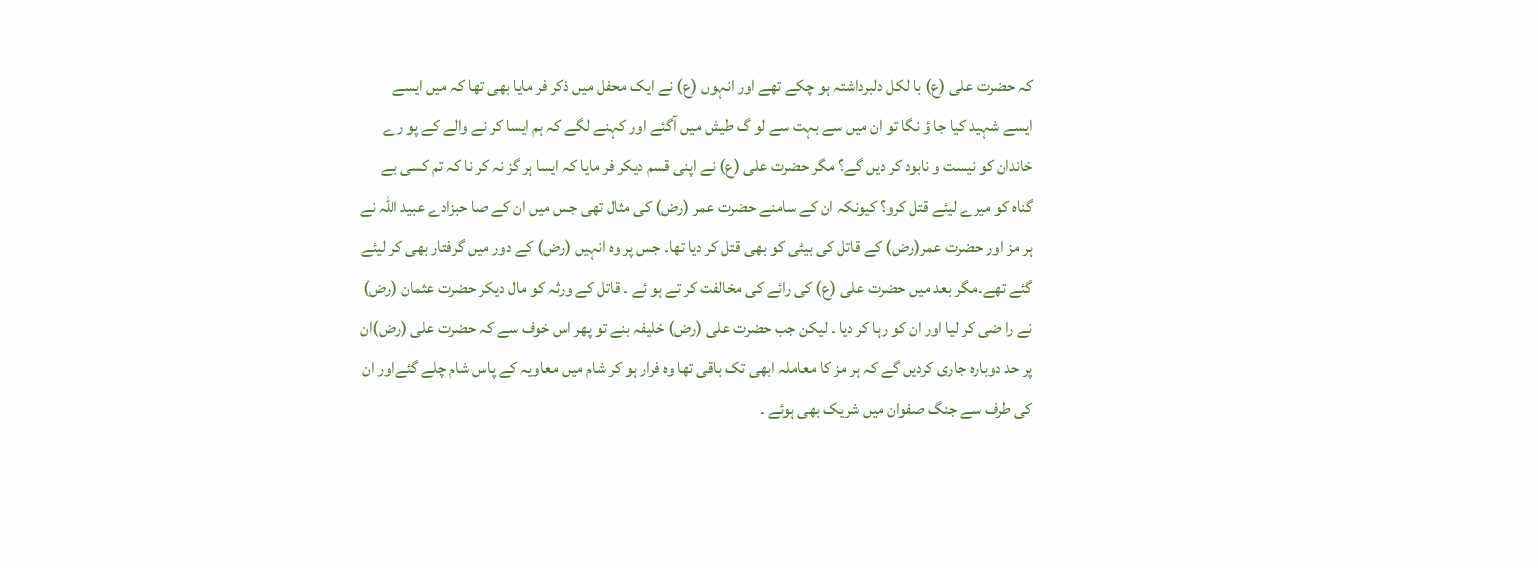کہ حضرت علی (ع) با لکل دلبرداشتہ ہو چکے تھے اور انہوں (ع) نے ایک محفل میں ذکر فر مایا بھی تھا کہ میں ایسے ایسے شہید کیا جا ؤ نگا تو ان میں سے بہت سے لو گ طیش میں آگئے اور کہنے لگے کہ ہم ایسا کر نے والے کے پو رے خاندان کو نیست و نابود کر دیں گے؟ مگر حضرت علی (ع) نے اپنی قسم دیکر فر مایا کہ ایسا ہر گز نہ کر نا کہ تم کسی بے گناہ کو میرے لیئے قتل کرو؟ کیونکہ ان کے سامنے حضرت عمر (رض) کی مثال تھی جس میں ان کے صا حبزادے عبید اللہ نے ہر مز اور حضرت عمر(رض) کے قاتل کی بیٹی کو بھی قتل کر دیا تھا۔ جس پر وہ انہیں (رض) کے دور میں گرفتار بھی کر لیئے گئے تھے۔مگر بعد میں حضرت علی (ع) کی رائے کی مخالفت کر تے ہو ئے ۔ قاتل کے ورثہ کو مال دیکر حضرت عثمان (رض) نے را ضی کر لیا اور ان کو رہا کر دیا ۔ لیکن جب حضرت علی (رض) خلیفہ بنے تو پھر اس خوف سے کہ حضرت علی (رض)ان پر حد دوبارہ جاری کردیں گے کہ ہر مز کا معاملہ ابھی تک باقی تھا وہ فرار ہو کر شام میں معاویہ کے پاس شام چلے گئےاور ان کی طرف سے جنگ صفوان میں شریک بھی ہوئے ۔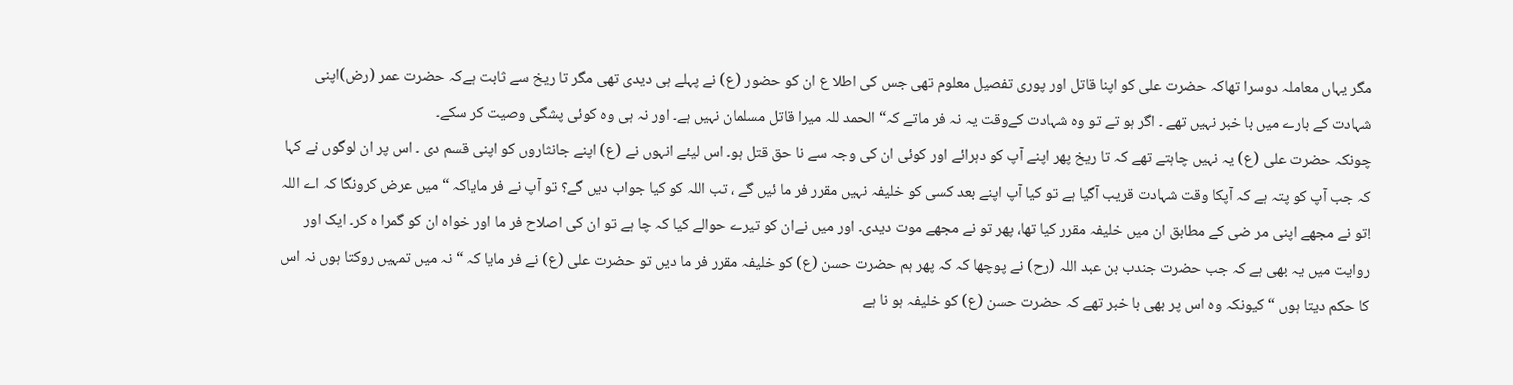مگر یہاں معاملہ دوسرا تھاکہ حضرت علی کو اپنا قاتل اور پوری تفصیل معلوم تھی جس کی اطلا ع ان کو حضور (ع) نے پہلے ہی دیدی تھی مگر تا ریخ سے ثابت ہےکہ حضرت عمر (رض)اپنی شہادت کے بارے میں با خبر نہیں تھے ۔ اگر ہو تے تو وہ شہادت کےوقت یہ نہ فر ماتے کہ“ الحمد للہ میرا قاتل مسلمان نہیں ہے۔ اور نہ ہی وہ کوئی پشگی وصیت کر سکے۔
چونکہ حضرت علی (ع) یہ نہیں چاہتے تھے کہ تا ریخ پھر اپنے آپ کو دہرائے اور کوئی ان کی وجہ سے نا حق قتل ہو۔ اس لیئے انہوں نے (ع) اپنے جانثاروں کو اپنی قسم دی ۔ اس پر ان لوگوں نے کہا کہ جب آپ کو پتہ ہے کہ آپکا وقت شہادت قریب آگیا ہے تو کیا آپ اپنے بعد کسی کو خلیفہ نہیں مقرر فر ما ئیں گے ، تب اللہ کو کیا جواب دیں گے؟ تو آپ نے فر مایاکہ “ میں عرض کرونگا کہ اے اللہ !تو نے مجھے اپنی مر ضی کے مطابق ان میں خلیفہ مقرر کیا تھا، پھر تو نے مجھے موت دیدی۔ اور میں نےان کو تیرے حوالے کیا کہ چا ہے تو ان کی اصلاح فر ما اور خواہ ان کو گمرا ہ کر۔ ایک اور روایت میں یہ بھی ہے کہ جب حضرت جندب بن عبد اللہ (رح) نے پوچھا کہ کہ پھر ہم حضرت حسن (ع) کو خلیفہ مقرر فر ما دیں تو حضرت علی (ع) نے فر مایا کہ “ نہ میں تمہیں روکتا ہوں نہ اس کا حکم دیتا ہوں “ کیونکہ وہ اس پر بھی با خبر تھے کہ حضرت حسن (ع) کو خلیفہ ہو نا ہے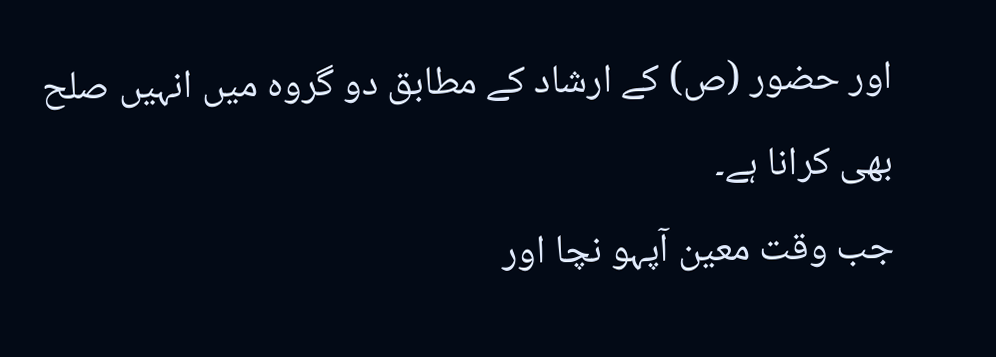اور حضور (ص) کے ارشاد کے مطابق دو گروہ میں انہیں صلح بھی کرانا ہے۔
جب وقت معین آپہو نچا اور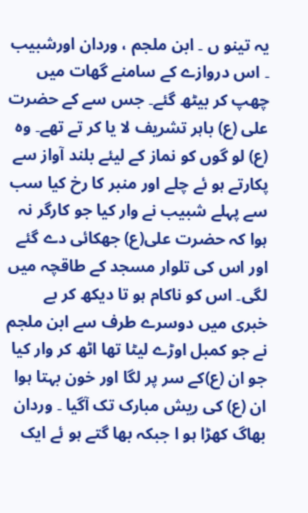یہ تینو ں ۔ ابن ملجم ، وردان اورشبیب ۔ اس دروازے کے سامنے گھات میں چھپ کر بیٹھ گئے۔ جس سے کے حضرت علی (ع) باہر تشریف لا یا کر تے تھے۔ وہ (ع) لو گوں کو نماز کے لیئے بلند آواز سے پکارتے ہو ئے چلے اور منبر کا رخ کیا سب سے پہلے شبیب نے وار کیا جو کارگر نہ ہوا کہ حضرت علی(ع) جھکائی دے گئے اور اس کی تلوار مسجد کے طاقچہ میں لگی۔ اس کو ناکام ہو تا دیکھ کر بے خبری میں دوسرے طرف سے ابن ملجم نے جو کمبل اوڑے لیٹا تھا اٹھ کر وار کیا جو ان (ع)کے سر پر لگا اور خون بہتا ہوا ان (ع) کی ریش مبارک تک آگیا ۔ وردان بھاگ کھڑا ہو ا جبکہ بھا گتے ہو ئے ایک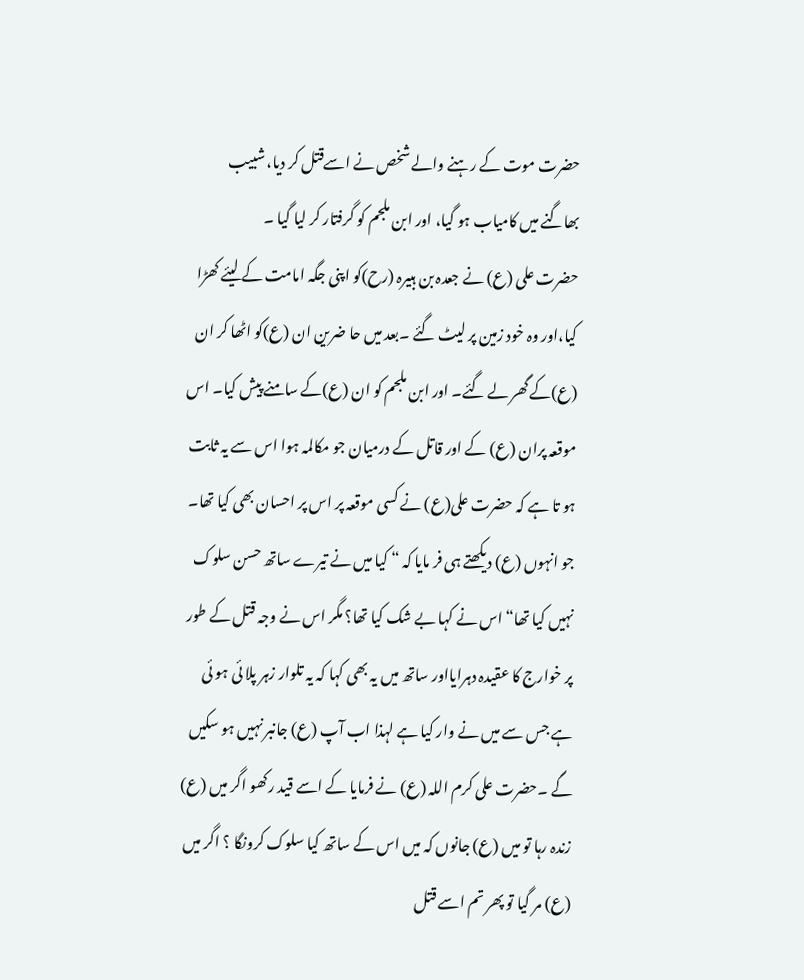حضرت موت کے رہنے والے شخص نے اسےقتل کر دیا، شبیب بھاگنے میں کامیاب ہو گیا، اور ابن ملجم کو گرفتار کر لیا گیا ۔
حضرت علی (ع) نے جعدہ بن ہبیرہ (رح)کو اپنی جگہ امامت کے لیئے کھڑا کیا،اور وہ خود زمین پر لیٹ گئے ۔بعد میں حا ضرین ان (ع)کو اٹھا کر ان (ع)کے گھر لے گئے۔ اور ابن ملجم کو ان (ع)کے سامنے پیش کیا۔ اس موقعہ پران (ع) کے اور قاتل کے درمیان جو مکالمہ ہوا اس سے یہ ثابت ہو تا ہے کہ حضرت علی(ع) نے کسی موقعہ پر اس پر احسان بھی کیا تھا۔ جو انہوں (ع) دیکھتے ہی فر مایا کہ “ کیا میں نے تیرے ساتھ حسن سلوک نہیں کیا تھا“ اس نے کہا بے شک کیا تھا؟ مگر اس نے وجہ قتل کے طور پر خوارج کا عقیدہ دہرایااور ساتھ میں یہ بھی کہا کہ یہ تلوار زہر پلا ئی ہو ئی ہے جس سے میں نے وار کیا ہے لہذا اب آپ (ع) جانبر نہیں ہو سکیں گے ۔حضرت علی کرم اللہ (ع) نے فرمایا کے اسے قید رکھو اگر میں (ع) زندہ رہا تو میں (ع) جانوں کہ میں اس کے ساتھ کیا سلوک کرونگا ؟ اگر میں (ع) مر گیا تو پھر تم اسے قتل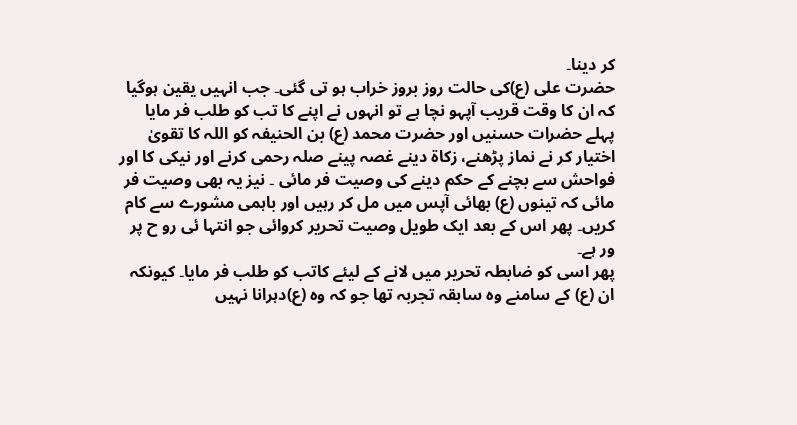کر دینا۔
حضرت علی (ع)کی حالت روز بروز خراب ہو تی گئی۔ جب انہیں یقین ہوگیا کہ ان کا وقت قریب آپہو نچا ہے تو انہوں نے اپنے کا تب کو طلب فر مایا پہلے حضرات حسنیں اور حضرت محمد (ع) بن الحنیفہ کو اللہ کا تقویٰ اختیار کر نے نماز پڑھنے، زکاة دینے غصہ پینے صلہ رحمی کرنے اور نیکی کا اور فواحش سے بچنے کے حکم دینے کی وصیت فر مائی ۔ نیز یہ بھی وصیت فر مائی کہ تینوں (ع) بھائی آپس میں مل کر رہیں اور باہمی مشورے سے کام کریں۔ پھر اس کے بعد ایک طویل وصیت تحریر کروائی جو انتہا ئی رو ح پر ور ہے۔
پھر اسی کو ضابطہ تحریر میں لانے کے لیئے کاتب کو طلب فر مایا۔ کیونکہ ان (ع) کے سامنے وہ سابقہ تجربہ تھا جو کہ وہ (ع)دہرانا نہیں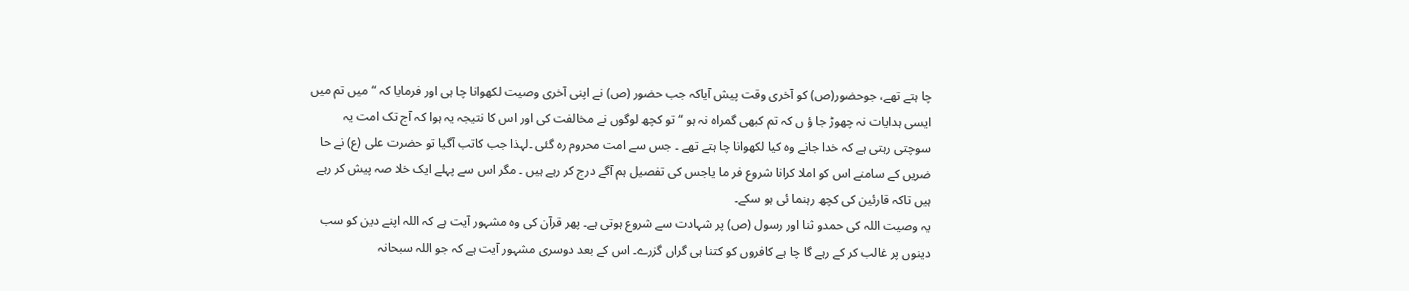چا ہتے تھے، جوحضور(ص) کو آخری وقت پیش آیاکہ جب حضور (ص) نے اپنی آخری وصیت لکھوانا چا ہی اور فرمایا کہ “ میں تم میں ایسی ہدایات نہ چھوڑ جا ؤ ں کہ تم کبھی گمراہ نہ ہو “ تو کچھ لوگوں نے مخالفت کی اور اس کا نتیجہ یہ ہوا کہ آج تک امت یہ سوچتی رہتی ہے کہ خدا جانے وہ کیا لکھوانا چا ہتے تھے ۔ جس سے امت محروم رہ گئی ۔لہذا جب کاتب آگیا تو حضرت علی (ع) نے حا ضریں کے سامنے اس کو املا کرانا شروع فر ما یاجس کی تفصیل ہم آگے درج کر رہے ہیں ۔ مگر اس سے پہلے ایک خلا صہ پیش کر رہے ہیں تاکہ قارئین کی کچھ رہنما ئی ہو سکے۔
یہ وصیت اللہ کی حمدو ثنا اور رسول (ص) پر شہادت سے شروع ہوتی ہے۔ پھر قرآن کی وہ مشہور آیت ہے کہ اللہ اپنے دین کو سب دینوں پر غالب کر کے رہے گا چا ہے کافروں کو کتنا ہی گراں گزرے۔ اس کے بعد دوسری مشہور آیت ہے کہ جو اللہ سبحانہ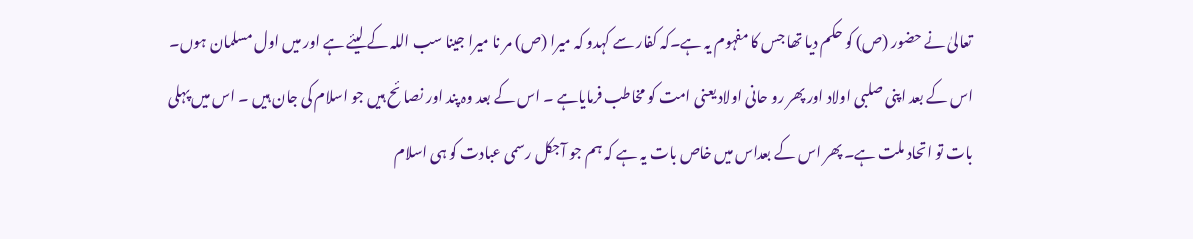تعالیٰ نے حضور (ص) کو حکم دیا تھا جس کا مفہوم یہ ہے۔کہ کفار سے کہدو کہ میرا (ص) مر نا میرا جینا سب اللہ کے لیئے ہے اور میں اول مسلمان ہوں۔ اس کے بعد اپنی صلبی اولاد اور پھر رو حانی اولاد یعنی امت کو مخاطب فرمایاہے ۔ اس کے بعد وہ پند اور نصا ئح ہیں جو اسلام کی جان ہیں ۔ اس میں پہلی بات تو اتحاد ملت ہے۔ پھر اس کے بعداس میں خاص بات یہ ہے کہ ہم جو آجکل رسمی عبادت کو ہی اسلام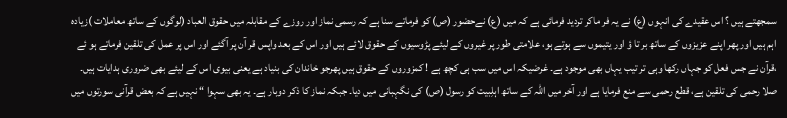سمجھتے ہیں ؟ اس عقیدے کی انہوں (ع) نے یہ فر ماکر تردید فرمائی ہے کہ میں (ع) نےحضور (ص) کو فرماتے سنا ہے کہ رسمی نماز اور روزے کے مقابلہ میں حقوق العباد (لوگوں کے ساتھ معاملات )زیادہ اہم ہیں اور پھر اپنے عزیزوں کے ساتھ بر تا ؤ اور یتیموں سے ہوتے ہو، علامتی طور پر غیروں کے لیئے پڑوسیوں کے حقوق لائے ہیں اور اس کے بعد واپس قر آن پر آگئے اور اس پر عمل کی تلقین فرماتے ہو ئے ،قرآن نے جس فعل کو جہاں رکھا وہی تر تیب یہاں بھی موجود ہے۔ غرضیکہ اس میں سب ہی کچھ ہے ! کمزوروں کے حقوق ہیں پھرجو خاندان کی بنیاد ہے یعنی بیوی اس کے لیئے بھی ضروری ہدایات ہیں۔ صلا رحمی کی تلقین ہے، قطع رحمی سے منع فرمایا ہے اور آخر میں اللہ کے ساتھ اہلِبیت کو رسول (ص) کی نگہبانی میں دیا۔ جبکہ نماز کا ذکر دوبار ہے۔ یہ بھی سہوا “ نہیں ہے کہ بعض قرآنی سورتوں میں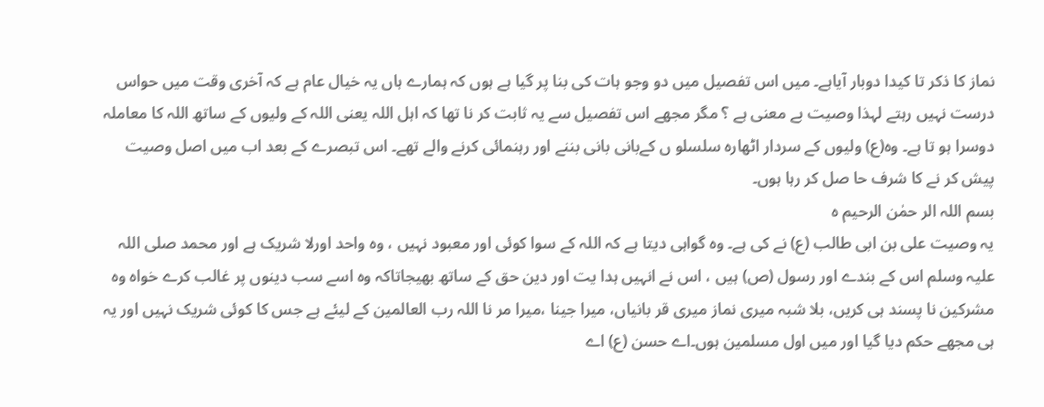نماز کا ذکر تا کیدا دوبار آیاہے۔ میں اس تفصیل میں دو وجو ہات کی بنا پر گیا ہے ہوں کہ ہمارے ہاں یہ خیال عام ہے کہ آخری وقت میں حواس درست نہیں رہتے لہذا وصیت بے معنی ہے ؟ مگر مجھے اس تفصیل سے یہ ثابت کر نا تھا کہ اہل اللہ یعنی اللہ کے ولیوں کے ساتھ اللہ کا معاملہ دوسرا ہو تا ہے۔ وہ(ع) ولیوں کے سردار اٹھارہ سلسلو ں کےبانی بانی بننے اور رہنمائی کرنے والے تھے۔ اس تبصرے کے بعد اب میں اصل وصیت پیش کر نے کا شرف حا صل کر رہا ہوں۔
بسم اللہ الر حمٰن الرحیم ہ
یہ وصیت علی بن ابی طالب (ع) نے کی ہے۔ وہ گواہی دیتا ہے کہ اللہ کے سوا کوئی اور معبود نہیں ، وہ واحد اورلا شریک ہے اور محمد صلی اللہ علیہ وسلم اس کے بندے اور رسول (ص) ہیں ، اس نے انہیں ہدا یت اور دین حق کے ساتھ بھیجاتاکہ وہ اسے سب دینوں پر غالب کرے خواہ وہ مشرکین نا پسند ہی کریں، بلا شبہ میری نماز میری قر بانیاں، میرا جینا ،میرا مر نا اللہ رب العالمین کے لیئے ہے جس کا کوئی شریک نہیں اور یہ ہی مجھے حکم دیا گیا اور میں اول مسلمین ہوں۔اے حسن (ع) اے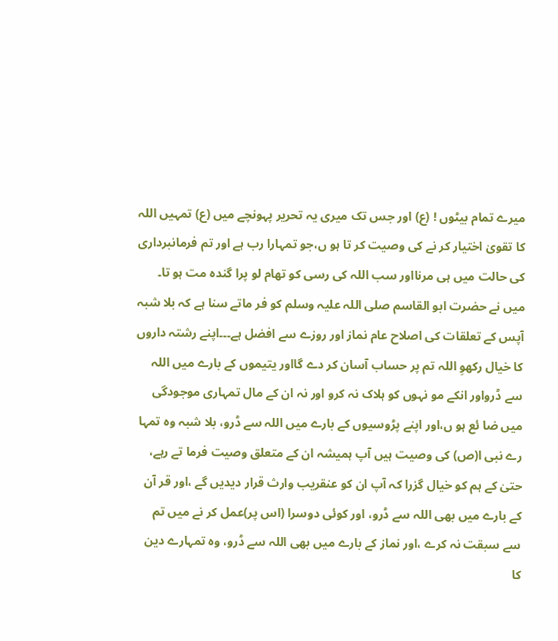میرے تمام بیٹوں ! (ع) اور جس تک میری یہ تحریر پہونچے میں (ع) تمہیں اللہ کا تقویٰ اختیار کر نے کی وصیت کر تا ہو ں،جو تمہارا رب ہے اور تم فرمانبرداری کی حالت میں ہی مرنااور سب اللہ کی رسی کو تھام لو پرا گندہ مت ہو تا۔ میں نے حضرت ابو القاسم صلی اللہ علیہ وسلم کو فر ماتے سنا ہے کہ بلا شبہ آپس کے تعلقات کی اصلاح عام نماز اور روزے سے افضل ہے۔۔۔اپنے رشتہ داروں کا خیال رکھوِ اللہ تم پر حساب آسان کر دے گااور یتیموں کے بارے میں اللہ سے ڈرواور انکے مو نہوں کو ہلاک نہ کرو اور نہ ان کے مال تمہاری موجودگی میں ضا ئع ہو ں،اور اپنے پڑوسیوں کے بارے میں اللہ سے ڈرو، بلا شبہ وہ تمہا رے نبی ا(ص) کی وصیت ہیں آپ ہمیشہ ان کے متعلق وصیت فرما تے رہے، حتیٰ کے ہم کو خیال گزرا کہ آپ ان کو عنقریب وارث قرار دیدیں گے ،اور قر آن کے بارے میں بھی اللہ سے ڈرو، اور کوئی دوسرا (اس پر)عمل کر نے میں تم سے سبقت نہ کرے ،اور نماز کے بارے میں بھی اللہ سے ڈرو، وہ تمہارے دین کا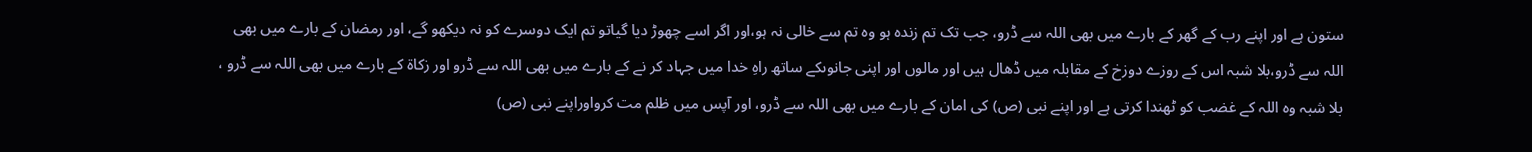ستون ہے اور اپنے رب کے گھر کے بارے میں بھی اللہ سے ڈرو، جب تک تم زندہ ہو وہ تم سے خالی نہ ہو،اور اگر اسے چھوڑ دیا گیاتو تم ایک دوسرے کو نہ دیکھو گے، اور رمضان کے بارے میں بھی اللہ سے ڈرو،بلا شبہ اس کے روزے دوزخ کے مقابلہ میں ڈھال ہیں اور مالوں اور اپنی جانوںکے ساتھ راہِ خدا میں جہاد کر نے کے بارے میں بھی اللہ سے ڈرو اور زکاة کے بارے میں بھی اللہ سے ڈرو ، بلا شبہ وہ اللہ کے غضب کو ٹھندا کرتی ہے اور اپنے نبی (ص) کی امان کے بارے میں بھی اللہ سے ڈرو، اور آپس میں ظلم مت کرواوراپنے نبی (ص)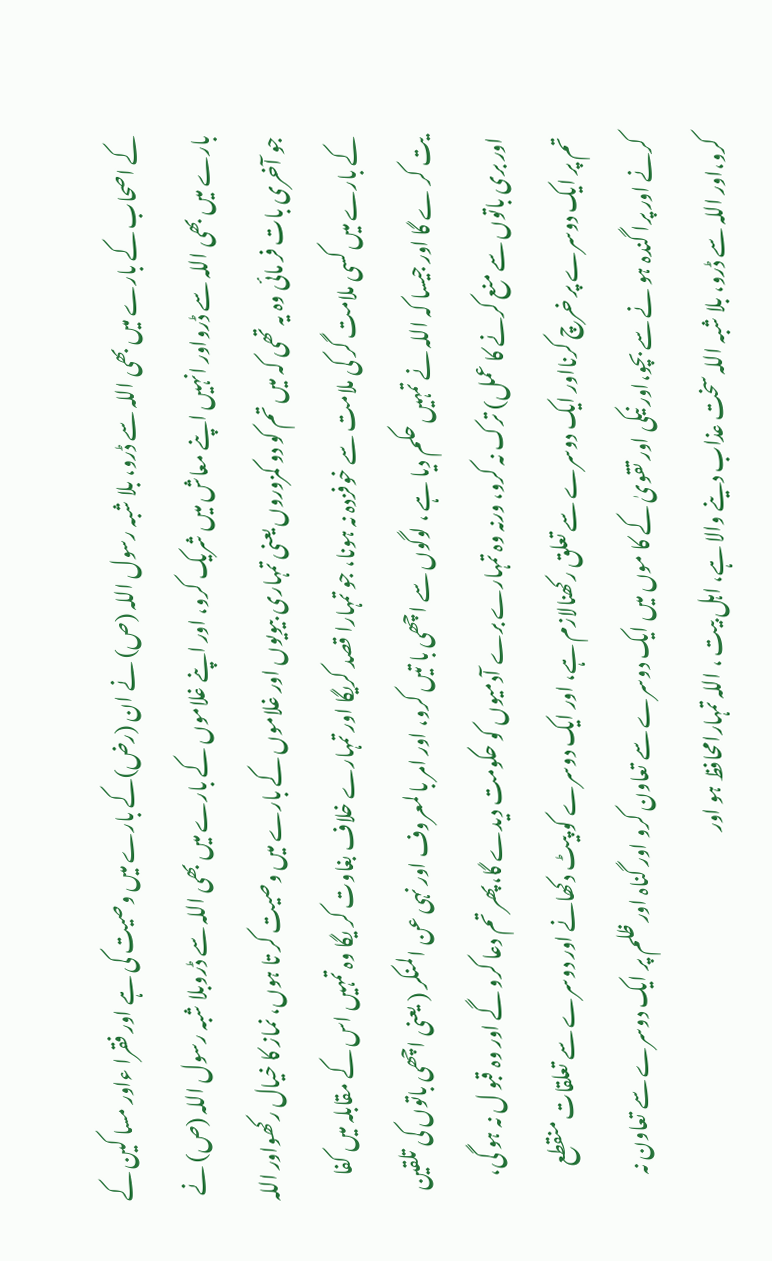کے اصحاب کے بارے میں بھی اللہ سے ڈرو، بلا شبہ رسول اللہ (ص) نے ان (رض)کے بارے میں وصیت کی ہے اور فقرا ءاور مسا کین کے بارے میں بھی اللہ سے ڈرواور انہیں اپنے معاش میں شریک کرو، اور اپنے غلاموں کے بارے میں بھی اللہ سے ڈروبلا شبہ رسول اللہ (ص) نے جو آخری بات فر مائی وہ یہ تھی کہ میں تم کو دو کمزوروں یعنی تمہاری بیویوں اور غلاموں کے بارے میں وصیت کر تا ہوں، نماز کا خیال رکھواور اللہ کے بارے میں کسی ملامت گر کی ملامت سے خوفزدہ نہ ہونا، جو تمہارا قصد کریگا اور تمہارے خلاف بغاوت کر یگا وہ تمہیں اس کے مقابلہ میں کفا یت کر ے گا اور جیسا کہ اللہ نے تمہیں حکم دیا ہے ، لوگوں سے اچھی با تیں کرو، اور امر با لمعروف اور نہی عن المنکر ( یعنی اچھی باتوں کی تلقین اور بری باتوں سے منع کرنے کا عمل) ترک نہ کرو، ورنہ وہ تمہارے برے آدمیوں کو حکومت دیدے گا،پھر تم دعا کرو گے اور وہ قبو ل نہ ہو گی، تم پر ایک دوسرے پر خرچ کرنااور ایک دوسرے سے تعلق رکھنالازم ہے، اور ایک دوسرے کو پیٹ دکھانے اور دوسرے سے تعلقات منقطع کرنے اور پرا گندہ ہو نے سے بچو،اور نیکی اور تقویٰ کے کا موں میں ایک دوسرے سے تعاون کرو اور گناہ اور ظلم پر ایک دوسرے سے تعاون نہ کرو،اور اللہ سے ڈرو، بلا شبہ اللہ سخت عذاب دینے والا ہے، اہل بیت ، اللہ تمہارامحافظ ہو اور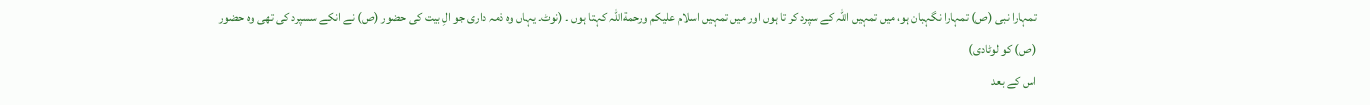تمہارا نبی (ص) تمہارا نگہبان ہو، میں تمہیں اللہ کے سپرد کر تا ہوں اور میں تمہیں اسلام علیکم ورحمةاللہ کہتا ہوں ۔ (نوٹ۔ یہاں وہ ذمہ داری جو الِ بیت کی حضور (ص) نے انکے سسپرد کی تھی وہ حضور (ص) کو لوٹادی)
اس کے بعد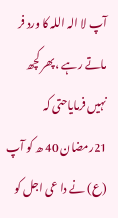آپ لا الہ اللہ کا ورد فر ماتے رہے ،پھر کچھ نہیں فرمایاحتی کہ 21رمضان 40 ھ کو آپ (ع) نے دا عی اجل کو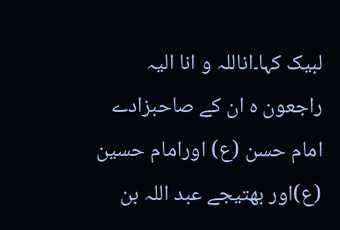لبیک کہا۔اناللہ و انا الیہ راجعون ہ ان کے صاحبزادے امام حسن (ع) اورامام حسین (ع)اور بھتیجے عبد اللہ بن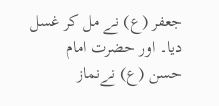جعفر (ع) نے مل کر غسل دیا۔ اور حضرت امام حسن (ع) نےنماز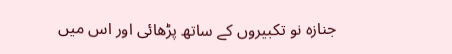جنازہ نو تکبیروں کے ساتھ پڑھائی اور اس میں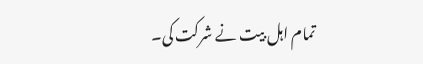تمام اہل بیت نے شرکت کی۔